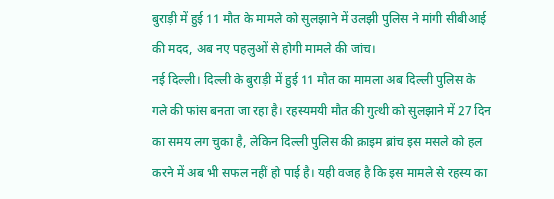बुराड़ी में हुई 11 मौत के मामले को सुलझाने में उलझी पुलिस ने मांगी सीबीआई की मदद, अब नए पहलुओं से होगी मामले की जांच।
नई दिल्ली। दिल्ली के बुराड़ी में हुई 11 मौत का मामला अब दिल्ली पुलिस के गले की फांस बनता जा रहा है। रहस्यमयी मौत की गुत्थी को सुलझाने में 27 दिन का समय लग चुका है, लेकिन दिल्ली पुलिस की क्राइम ब्रांच इस मसले को हल करने में अब भी सफल नहीं हो पाई है। यही वजह है कि इस मामले से रहस्य का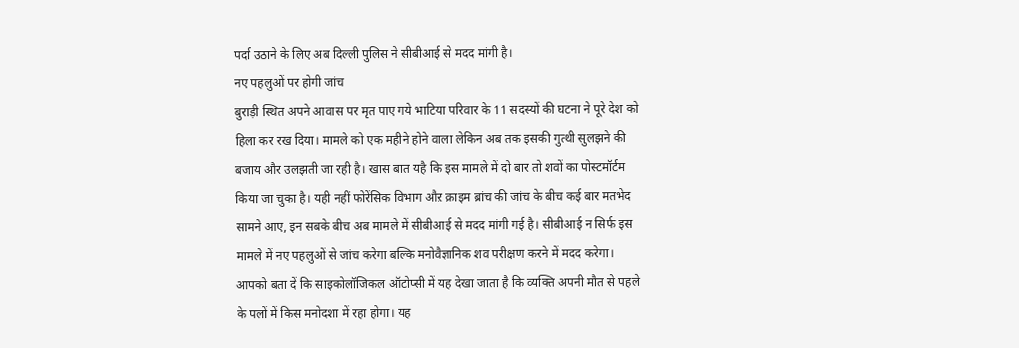पर्दा उठाने के लिए अब दिल्ली पुलिस ने सीबीआई से मदद मांगी है।
नए पहलुओं पर होगी जांच
बुराड़ी स्थित अपने आवास पर मृत पाए गये भाटिया परिवार के 11 सदस्यों की घटना ने पूरे देश को हिला कर रख दिया। मामले को एक महीने होने वाला लेकिन अब तक इसकी गुत्थी सुलझने की बजाय और उलझती जा रही है। खास बात यहै कि इस मामले में दो बार तो शवों का पोस्टमॉर्टम किया जा चुका है। यही नहीं फोरेंसिक विभाग औऱ क्राइम ब्रांच की जांच के बीच कई बार मतभेद सामने आए, इन सबके बीच अब मामले में सीबीआई से मदद मांगी गई है। सीबीआई न सिर्फ इस मामले में नए पहलुओं से जांच करेगा बल्कि मनोवैज्ञानिक शव परीक्षण करने में मदद करेगा।
आपको बता दें कि साइकोलॉजिकल ऑटोप्सी में यह देखा जाता है कि व्यक्ति अपनी मौत से पहले के पलों में किस मनोदशा में रहा होगा। यह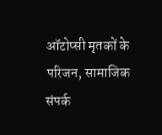ऑटोप्सी मृतकों के परिजन, सामाजिक संपर्क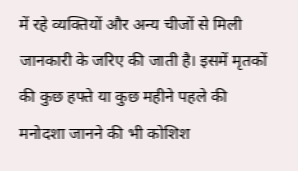में रहे व्यक्तियों और अन्य चीजों से मिली जानकारी के जरिए की जाती है। इसमें मृतकों की कुछ हफ्ते या कुछ महीने पहले की मनोदशा जानने की भी कोशिश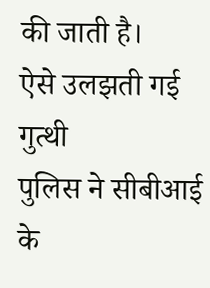की जाती है।
ऐसे उलझती गई गुत्थी
पुलिस ने सीबीआई के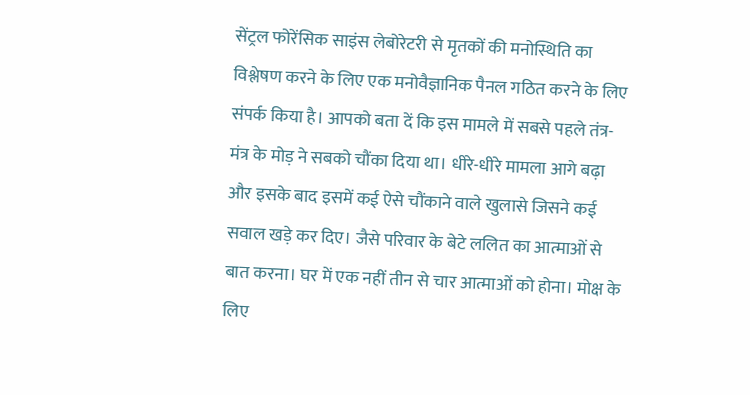सेंट्रल फोरेंसिक साइंस लेबोरेटरी से मृतकों की मनोस्थिति का विश्लेषण करने के लिए एक मनोवैज्ञानिक पैनल गठित करने के लिए संपर्क किया है। आपको बता दें कि इस मामले में सबसे पहले तंत्र-मंत्र के मोड़ ने सबको चौंका दिया था। धीरे-धीरे मामला आगे बढ़ा और इसके बाद इसमें कई ऐसे चौंकाने वाले खुलासे जिसने कई सवाल खड़े कर दिए। जैसे परिवार के बेटे ललित का आत्माओं से बात करना। घर में एक नहीं तीन से चार आत्माओं को होना। मोक्ष के लिए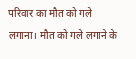परिवार का मौत को गले लगाना। मौत को गले लगाने के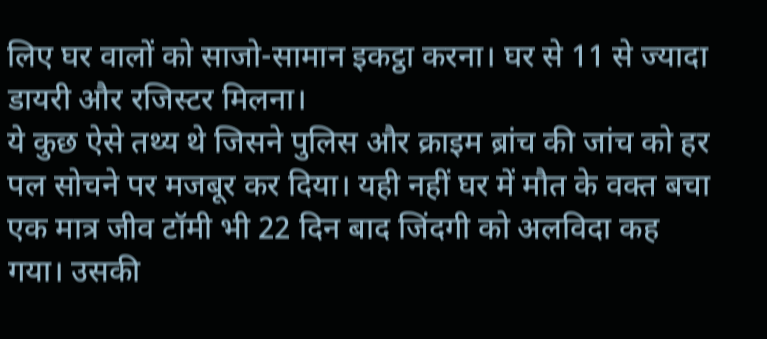लिए घर वालों को साजो-सामान इकट्ठा करना। घर से 11 से ज्यादा डायरी और रजिस्टर मिलना।
ये कुछ ऐसे तथ्य थे जिसने पुलिस और क्राइम ब्रांच की जांच को हर पल सोचने पर मजबूर कर दिया। यही नहीं घर में मौत के वक्त बचा एक मात्र जीव टॉमी भी 22 दिन बाद जिंदगी को अलविदा कह गया। उसकी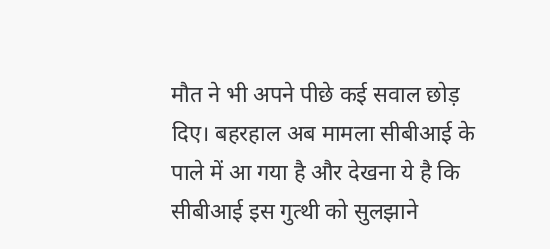मौत ने भी अपने पीछे कई सवाल छोड़ दिए। बहरहाल अब मामला सीबीआई के पाले में आ गया है और देखना ये है कि सीबीआई इस गुत्थी को सुलझाने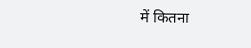में कितना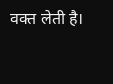वक्त लेती है।